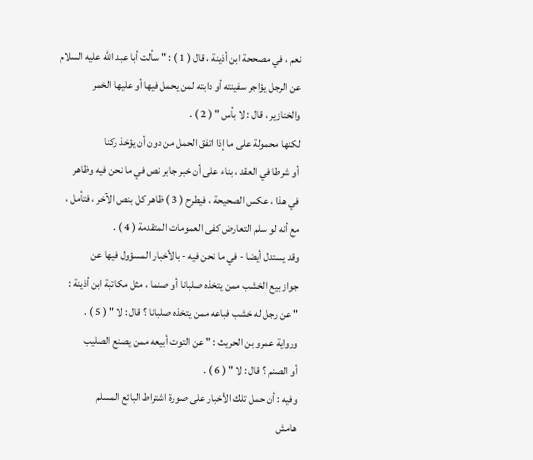نعم ، في مصححة ابن أذينة ، قال ( 1 ) : " سألت أبا عبد الله عليه السلام
عن الرجل يؤاجر سفينته أو دابته لمن يحمل فيها أو عليها الخمر
والخنازير ، قال : لا بأس " ( 2 ) .
لكنها محمولة على ما إذا اتفق الحمل من دون أن يؤخذ ركنا
أو شرطا في العقد ، بناء على أن خبر جابر نص في ما نحن فيه وظاهر
في هذا ، عكس الصحيحة ، فيطرح ( 3 ) ظاهر كل بنص الآخر ، فتأمل ،
مع أنه لو سلم التعارض كفى العمومات المتقدمة ( 4 ) .
وقد يستدل أيضا - في ما نحن فيه - بالأخبار المسؤول فيها عن
جواز بيع الخشب ممن يتخذه صلبانا أو صنما ، مثل مكاتبة ابن أذينة :
" عن رجل له خشب فباعه ممن يتخذه صلبانا ؟ قال : لا " ( 5 ) .
ورواية عمرو بن الحريث : " عن التوت أبيعه ممن يصنع الصليب
أو الصنم ؟ قال : لا " ( 6 ) .
وفيه : أن حمل تلك الأخبار على صورة اشتراط البائع المسلم
هامش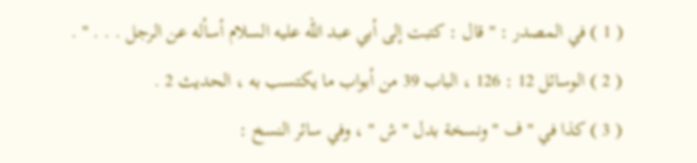( 1 ) في المصدر : " قال : كتبت إلى أبي عبد الله عليه السلام أسأله عن الرجل . . . " .
( 2 ) الوسائل 12 : 126 ، الباب 39 من أبواب ما يكتسب به ، الحديث 2 .
( 3 ) كذا في " ف " ونسخة بدل " ش " ، وفي سائر النسخ :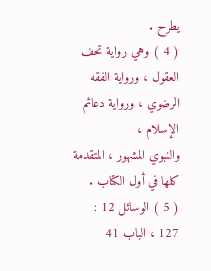يطرح .
( 4 ) وهي رواية تحف العقول ، ورواية الفقه الرضوي ، ورواية دعائم الإسلام ،
والنبوي المشهور ، المتقدمة كلها في أول الكتاب .
( 5 ) الوسائل 12 : 127 ، الباب 41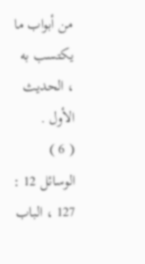من أبواب ما يكتسب به ، الحديث الأول .
( 6 ) الوسائل 12 : 127 ، الباب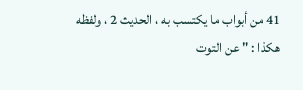41 من أبواب ما يكتسب به ، الحديث 2 ، ولفظه
هكذا : " عن التوت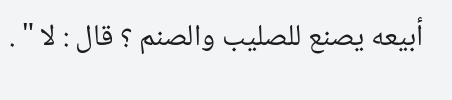أبيعه يصنع للصليب والصنم ؟ قال : لا " .